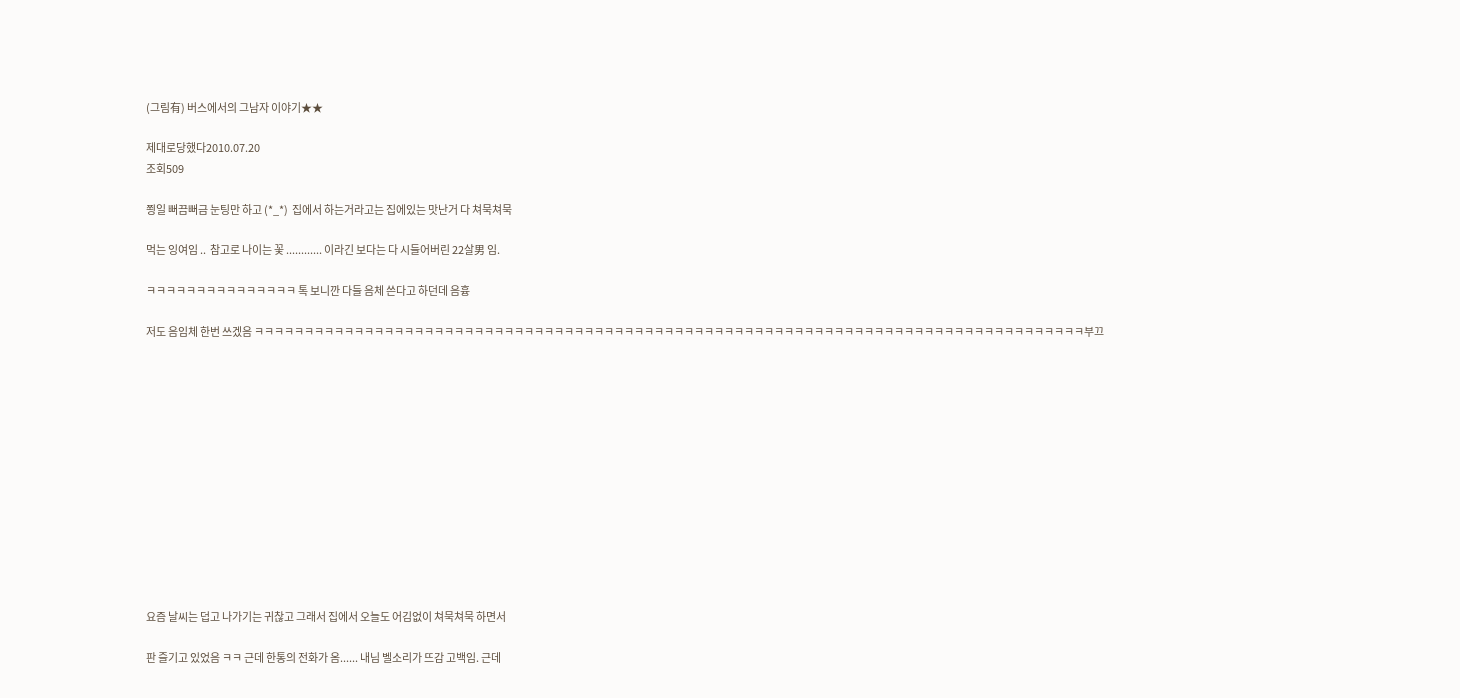(그림有) 버스에서의 그남자 이야기★★

제대로당했다2010.07.20
조회509

쬥일 뻐끔뻐금 눈팅만 하고 (*_*)  집에서 하는거라고는 집에있는 맛난거 다 쳐묵쳐묵

먹는 잉여임 ..  참고로 나이는 꽃 ............ 이라긴 보다는 다 시들어버린 22살男 임.

ㅋㅋㅋㅋㅋㅋㅋㅋㅋㅋㅋㅋㅋㅋㅋ 톡 보니깐 다들 음체 쓴다고 하던데 음흉

저도 음임체 한번 쓰겠음 ㅋㅋㅋㅋㅋㅋㅋㅋㅋㅋㅋㅋㅋㅋㅋㅋㅋㅋㅋㅋㅋㅋㅋㅋㅋㅋㅋㅋㅋㅋㅋㅋㅋㅋㅋㅋㅋㅋㅋㅋㅋㅋㅋㅋㅋㅋㅋㅋㅋㅋㅋㅋㅋㅋㅋㅋㅋㅋㅋㅋㅋㅋㅋㅋㅋㅋㅋㅋㅋㅋㅋㅋㅋㅋㅋㅋㅋㅋㅋㅋㅋㅋㅋ부끄













요즘 날씨는 덥고 나가기는 귀찮고 그래서 집에서 오늘도 어김없이 쳐묵쳐묵 하면서

판 즐기고 있었음 ㅋㅋ 근데 한통의 전화가 옴...... 내님 벨소리가 뜨감 고백임. 근데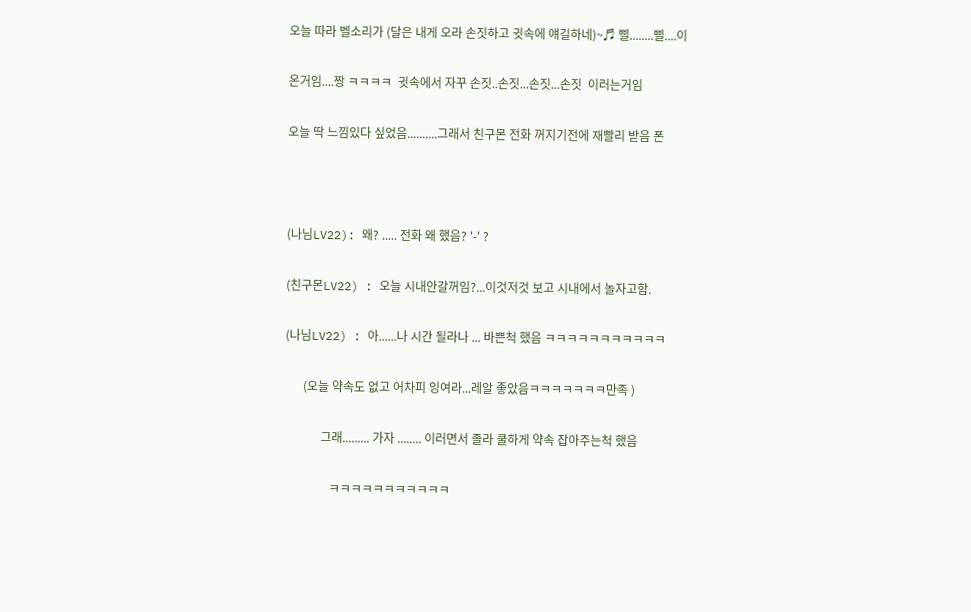오늘 따라 벨소리가 (달은 내게 오라 손짓하고 귓속에 얘길하네)~♬ 삘........삘....이

온거임....짱 ㅋㅋㅋㅋ  귓속에서 자꾸 손짓..손짓...손짓...손짓  이러는거임

오늘 딱 느낌있다 싶었음..........그래서 친구몬 전화 꺼지기전에 재빨리 받음 폰



(나님LV22): 왜? ..... 전화 왜 했음? '-' ?

(친구몬LV22) : 오늘 시내안갈꺼임?...이것저것 보고 시내에서 놀자고함.

(나님LV22) : 아......나 시간 될라나 ... 바쁜척 했음 ㅋㅋㅋㅋㅋㅋㅋㅋㅋㅋㅋ

      (오늘 약속도 없고 어차피 잉여라...레알 좋았음ㅋㅋㅋㅋㅋㅋㅋ만족 )

            그래......... 가자 ........ 이러면서 졸라 쿨하게 약속 잡아주는척 했음

               ㅋㅋㅋㅋㅋㅋㅋㅋㅋㅋㅋ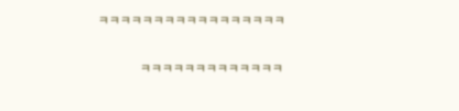ㅋㅋㅋㅋㅋㅋㅋㅋㅋㅋㅋㅋㅋㅋㅋㅋㅋ

              ㅋㅋㅋㅋㅋㅋㅋㅋㅋㅋㅋㅋㅋ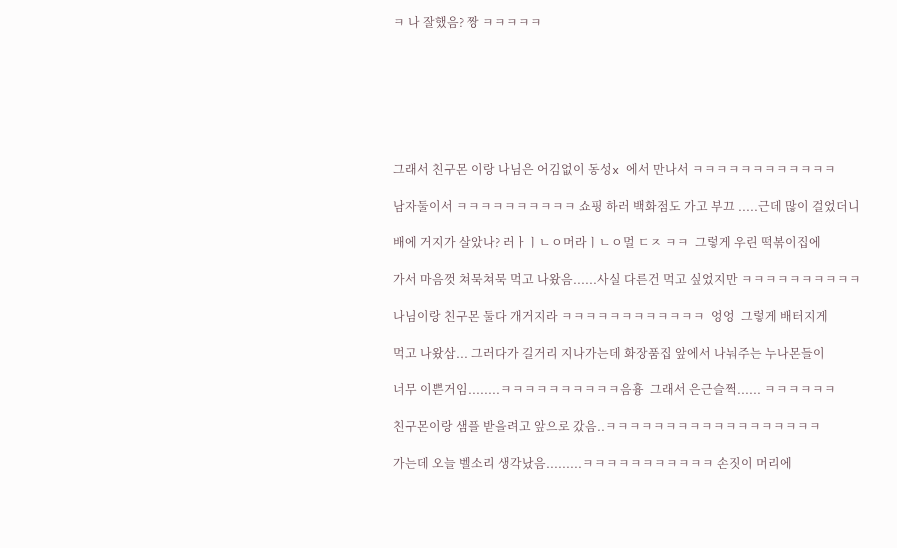ㅋ 나 잘했음? 짱 ㅋㅋㅋㅋㅋ







그래서 친구몬 이랑 나님은 어김없이 동성x 에서 만나서 ㅋㅋㅋㅋㅋㅋㅋㅋㅋㅋㅋㅋ

남자둘이서 ㅋㅋㅋㅋㅋㅋㅋㅋㅋㅋ 쇼핑 하러 백화점도 가고 부끄 .....근데 많이 걸었더니

배에 거지가 살았나? 러ㅏㅣㄴㅇ머라ㅣㄴㅇ멀 ㄷㅈ ㅋㅋ  그렇게 우린 떡볶이집에

가서 마음껏 쳐묵쳐묵 먹고 나왔음......사실 다른건 먹고 싶었지만 ㅋㅋㅋㅋㅋㅋㅋㅋㅋㅋ

나님이랑 친구몬 둘다 개거지라 ㅋㅋㅋㅋㅋㅋㅋㅋㅋㅋㅋㅋ  엉엉  그렇게 배터지게

먹고 나왔삼... 그러다가 길거리 지나가는데 화장품집 앞에서 나눠주는 누나몬들이

너무 이쁜거임........ㅋㅋㅋㅋㅋㅋㅋㅋㅋㅋ음흉  그래서 은근슬쩍...... ㅋㅋㅋㅋㅋㅋ

친구몬이랑 샘플 받을려고 앞으로 갔음..ㅋㅋㅋㅋㅋㅋㅋㅋㅋㅋㅋㅋㅋㅋㅋㅋㅋㅋ

가는데 오늘 벨소리 생각났음.........ㅋㅋㅋㅋㅋㅋㅋㅋㅋㅋㅋ 손짓이 머리에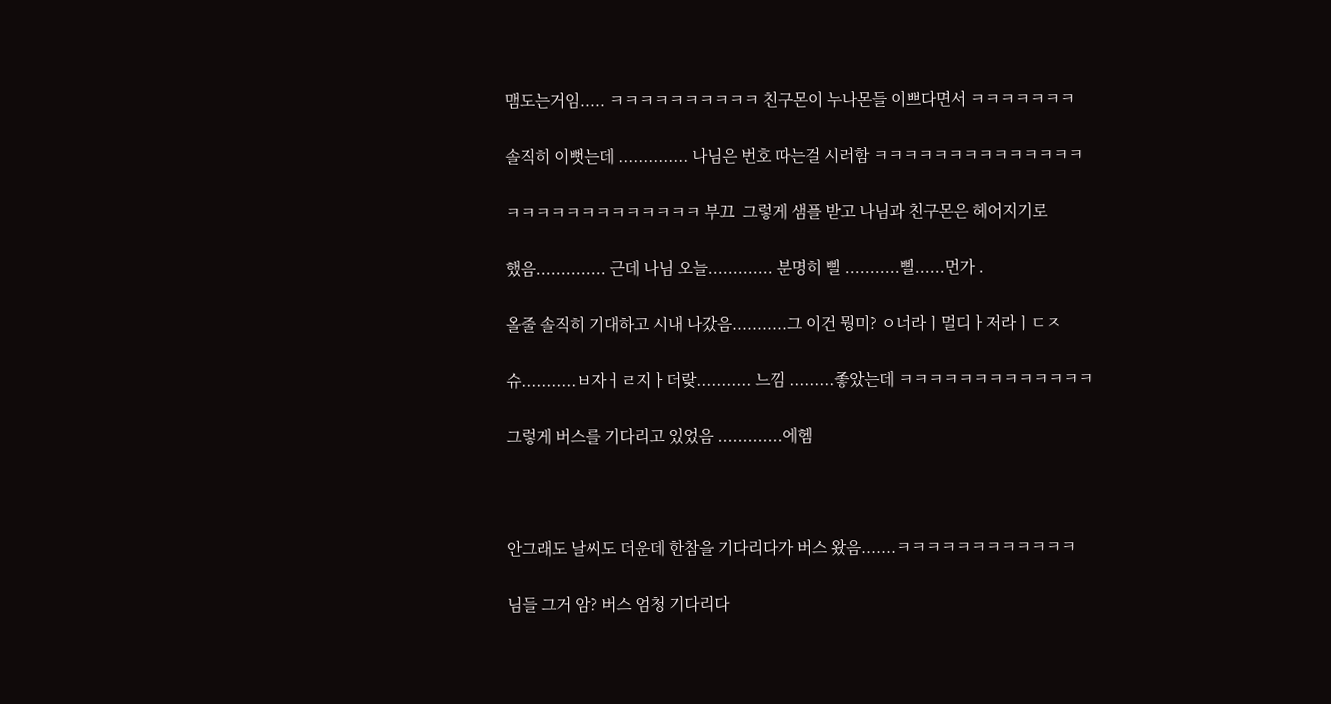맴도는거임..... ㅋㅋㅋㅋㅋㅋㅋㅋㅋㅋ 친구몬이 누나몬들 이쁘다면서 ㅋㅋㅋㅋㅋㅋㅋ

솔직히 이뻣는데 .............. 나님은 번호 따는걸 시러함 ㅋㅋㅋㅋㅋㅋㅋㅋㅋㅋㅋㅋㅋㅋ

ㅋㅋㅋㅋㅋㅋㅋㅋㅋㅋㅋㅋㅋ 부끄  그렇게 샘플 받고 나님과 친구몬은 헤어지기로

했음.............. 근데 나님 오늘............. 분명히 삘 ...........삘......먼가 .

올줄 솔직히 기대하고 시내 나갔음...........그 이건 뭥미? ㅇ너라ㅣ멀디ㅏ저라ㅣㄷㅈ

슈...........ㅂ자ㅓㄹ지ㅏ더랒........... 느낌 .........좋았는데 ㅋㅋㅋㅋㅋㅋㅋㅋㅋㅋㅋㅋㅋ

그렇게 버스를 기다리고 있었음 .............에헴



안그래도 날씨도 더운데 한참을 기다리다가 버스 왔음.......ㅋㅋㅋㅋㅋㅋㅋㅋㅋㅋㅋㅋ

님들 그거 암? 버스 엄청 기다리다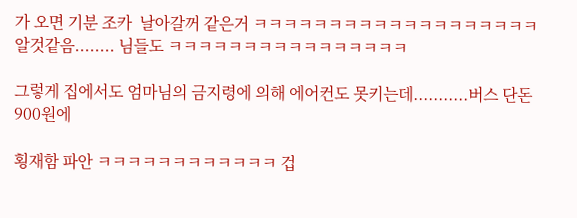가 오면 기분 조카  날아갈꺼 같은거 ㅋㅋㅋㅋㅋㅋㅋㅋㅋㅋㅋㅋㅋㅋㅋㅋㅋㅋㅋ 알것같음........ 님들도 ㅋㅋㅋㅋㅋㅋㅋㅋㅋㅋㅋㅋㅋㅋㅋㅋ

그렇게 집에서도 엄마님의 금지령에 의해 에어컨도 못키는데...........버스 단돈 900원에

횡재함 파안 ㅋㅋㅋㅋㅋㅋㅋㅋㅋㅋㅋㅋ 겁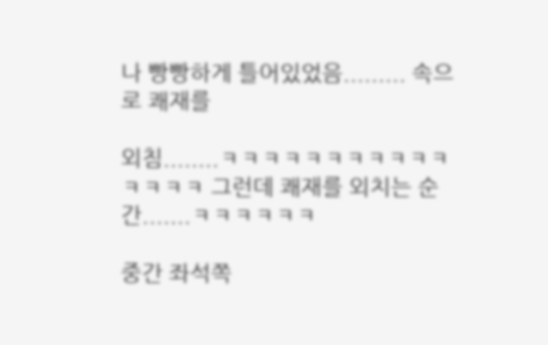나 빵빵하게 틀어있었음......... 속으로 쾌재를

외침........ㅋㅋㅋㅋㅋㅋㅋㅋㅋㅋㅋㅋㅋㅋㅋ 그런데 쾌재를 외치는 순간.......ㅋㅋㅋㅋㅋㅋ

중간 좌석쪽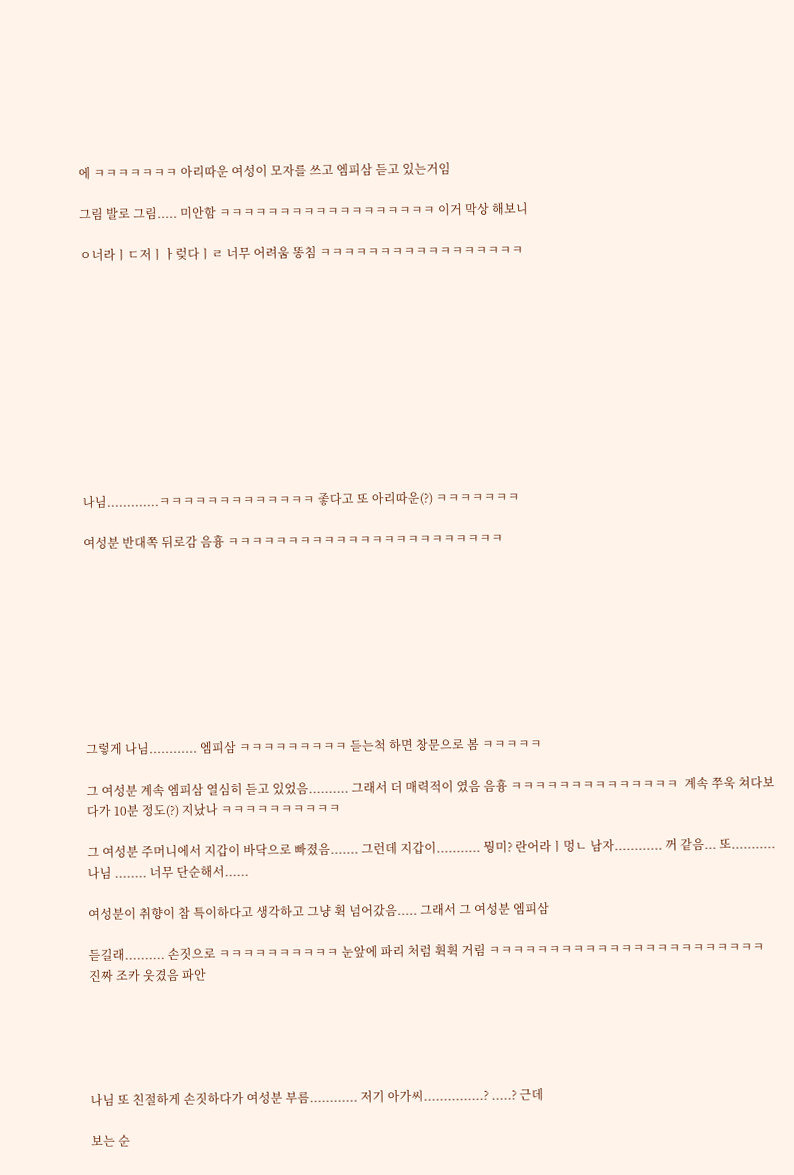에 ㅋㅋㅋㅋㅋㅋㅋ 아리따운 여성이 모자를 쓰고 엠피삼 듣고 있는거임

그림 발로 그림..... 미안함 ㅋㅋㅋㅋㅋㅋㅋㅋㅋㅋㅋㅋㅋㅋㅋㅋㅋㅋ 이거 막상 해보니

ㅇ너라ㅣㄷ저ㅣㅏ렂다ㅣㄹ 너무 어려움 똥침 ㅋㅋㅋㅋㅋㅋㅋㅋㅋㅋㅋㅋㅋㅋㅋㅋㅋ











나님.............ㅋㅋㅋㅋㅋㅋㅋㅋㅋㅋㅋㅋㅋ 좋다고 또 아리따운(?) ㅋㅋㅋㅋㅋㅋㅋ

여성분 반대쪽 뒤로감 음흉 ㅋㅋㅋㅋㅋㅋㅋㅋㅋㅋㅋㅋㅋㅋㅋㅋㅋㅋㅋㅋㅋㅋㅋ









그렇게 나님............ 엠피삼 ㅋㅋㅋㅋㅋㅋㅋㅋㅋ 듣는척 하면 창문으로 봄 ㅋㅋㅋㅋㅋ

그 여성분 계속 엠피삼 열심히 듣고 있었음.......... 그래서 더 매력적이 였음 음흉 ㅋㅋㅋㅋㅋㅋㅋㅋㅋㅋㅋㅋㅋㅋ  계속 쭈욱 쳐다보다가 10분 정도(?) 지났나 ㅋㅋㅋㅋㅋㅋㅋㅋㅋㅋ

그 여성분 주머니에서 지갑이 바닥으로 빠졌음....... 그런데 지갑이........... 뭥미? 란어라ㅣ멍ㄴ 남자............ 꺼 같음... 또........... 나님 ........ 너무 단순해서......

여성분이 취향이 참 특이하다고 생각하고 그냥 휙 넘어갔음..... 그래서 그 여성분 엠피삼

듣길래.......... 손짓으로 ㅋㅋㅋㅋㅋㅋㅋㅋㅋㅋ 눈앞에 파리 처럼 휙휙 거림 ㅋㅋㅋㅋㅋㅋㅋㅋㅋㅋㅋㅋㅋㅋㅋㅋㅋㅋㅋㅋㅋㅋㅋ 진짜 조카 웃겼음 파안





나님 또 친절하게 손짓하다가 여성분 부름............ 저기 아가씨...............? .....? 근데

보는 순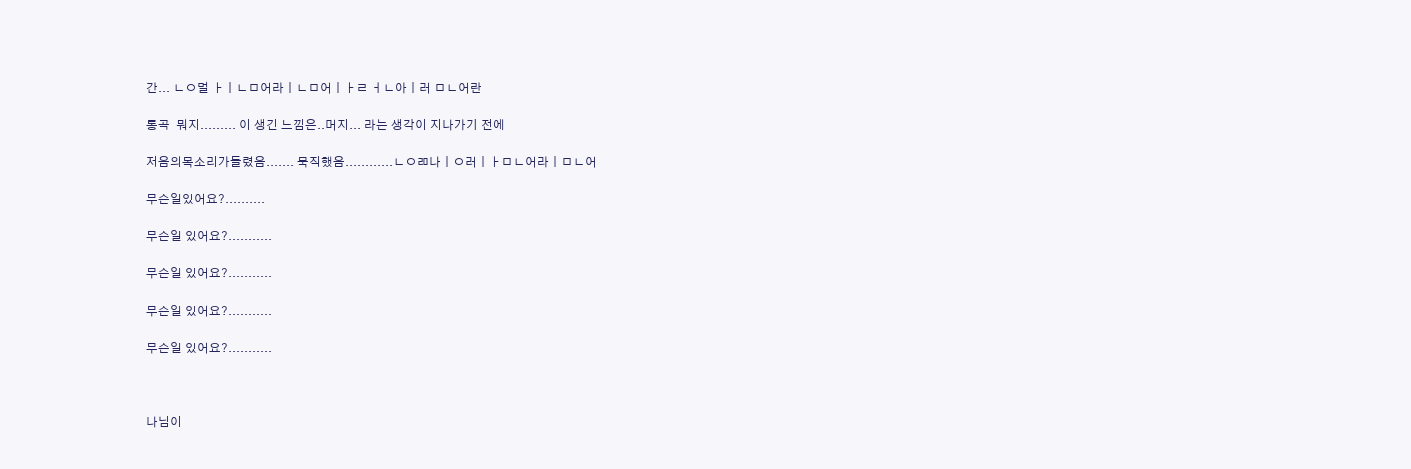간... ㄴㅇ멀 ㅏㅣㄴㅁ어라ㅣㄴㅁ어ㅣㅏㄹ ㅓㄴ아ㅣ러 ㅁㄴ어란

통곡  뭐지......... 이 생긴 느낌은..머지... 라는 생각이 지나가기 전에

저음의목소리가들렸음....... 묵직했음............ㄴㅇㄻ나ㅣㅇ러ㅣㅏㅁㄴ어라ㅣㅁㄴ어

무슨일있어요?..........

무슨일 있어요?...........

무슨일 있어요?...........

무슨일 있어요?...........

무슨일 있어요?...........



나님이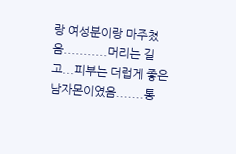랑 여성분이랑 마주쳤음...........머리는 길고...피부는 더럽게 좋은 남자몬이였음.......통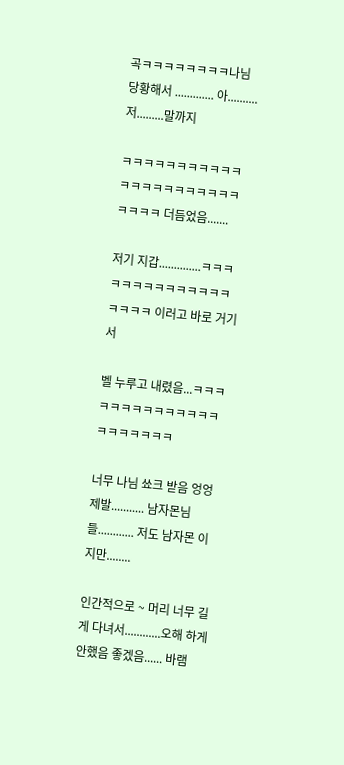곡ㅋㅋㅋㅋㅋㅋㅋㅋ나님 당황해서 ............. 아..........저.........말까지

ㅋㅋㅋㅋㅋㅋㅋㅋㅋㅋㅋㅋㅋㅋㅋㅋㅋㅋㅋㅋㅋㅋㅋㅋㅋㅋ 더듬었음.......

저기 지갑..............ㅋㅋㅋㅋㅋㅋㅋㅋㅋㅋㅋㅋㅋㅋㅋㅋㅋㅋ 이러고 바로 거기서

벨 누루고 내렸음...ㅋㅋㅋㅋㅋㅋㅋㅋㅋㅋㅋㅋㅋㅋㅋㅋㅋㅋㅋㅋㅋ

너무 나님 쑈크 받음 엉엉  제발........... 남자몬님들............ 저도 남자몬 이지만........

인간적으로 ~ 머리 너무 길게 다녀서............오해 하게 안했음 좋겠음...... 바램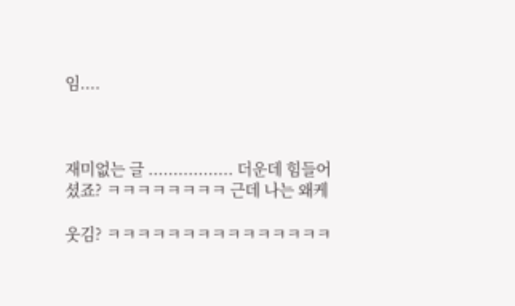임....



재미없는 글 ................. 더운데 힘들어셨죠? ㅋㅋㅋㅋㅋㅋㅋㅋ 근데 나는 왜케

웃김? ㅋㅋㅋㅋㅋㅋㅋㅋㅋㅋㅋㅋㅋㅋㅋ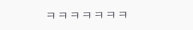ㅋㅋㅋㅋㅋㅋㅋ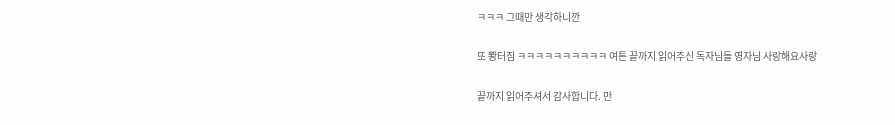ㅋㅋㅋ 그때만 생각하니깐

또 뽱터짐 ㅋㅋㅋㅋㅋㅋㅋㅋㅋㅋ 여튼 끝까지 읽어주신 독자님들 영자님 사랑해요사랑

끝까지 읽어주셔서 감사합니다. 만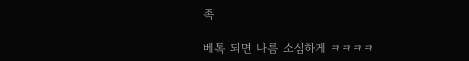족

베톡 되면 나름 소심하게 ㅋㅋㅋㅋ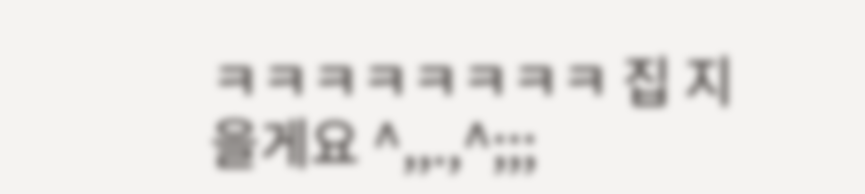ㅋㅋㅋㅋㅋㅋㅋㅋ 집 지을게요 ^,,.,^;;;